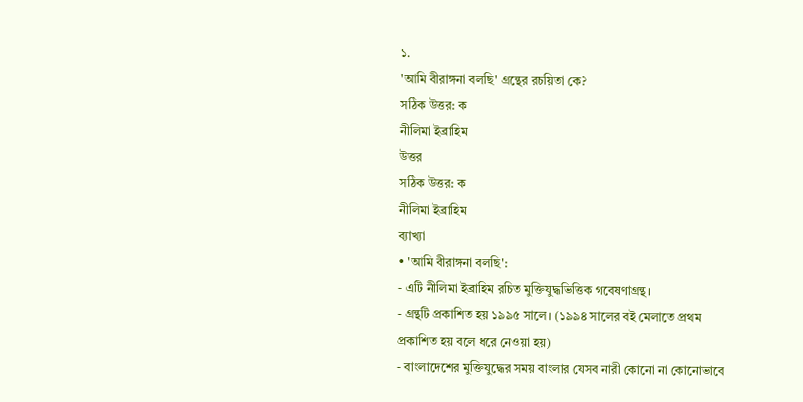১.
'আমি বীরাঙ্গনা বলছি' গ্রন্থের রচয়িতা কে?
সঠিক উত্তর: ক
নীলিমা ইব্রাহিম
উত্তর
সঠিক উত্তর: ক
নীলিমা ইব্রাহিম
ব্যাখ্যা
• 'আমি বীরাঙ্গনা বলছি':
- এটি নীলিমা ইব্রাহিম রচিত মুক্তিযুদ্ধভিত্তিক গবেষণাগ্রন্থ।
- গ্রন্থটি প্রকাশিত হয় ১৯৯৫ সালে। (১৯৯৪ সালের বই মেলাতে প্রথম প্রকাশিত হয় বলে ধরে নেওয়া হয়)
- বাংলাদেশের মুক্তিযুদ্ধের সময় বাংলার যেসব নারী কোনো না কোনোভাবে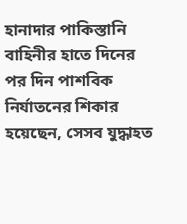হানাদার পাকিস্তানি বাহিনীর হাতে দিনের পর দিন পাশবিক নির্যাতনের শিকার হয়েছেন, সেসব যুদ্ধাহত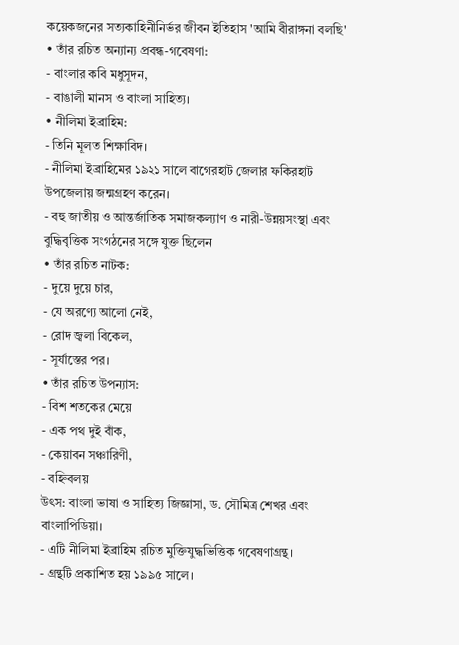কয়েকজনের সত্যকাহিনীনির্ভর জীবন ইতিহাস 'আমি বীরাঙ্গনা বলছি'
• তাঁর রচিত অন্যান্য প্রবন্ধ-গবেষণা:
- বাংলার কবি মধুসূদন,
- বাঙালী মানস ও বাংলা সাহিত্য।
• নীলিমা ইব্রাহিম:
- তিনি মূলত শিক্ষাবিদ।
- নীলিমা ইব্রাহিমের ১৯২১ সালে বাগেরহাট জেলার ফকিরহাট উপজেলায় জন্মগ্রহণ করেন।
- বহু জাতীয় ও আন্তর্জাতিক সমাজকল্যাণ ও নারী-উন্নয়সংস্থা এবং বুদ্ধিবৃত্তিক সংগঠনের সঙ্গে যুক্ত ছিলেন
• তাঁর রচিত নাটক:
- দুয়ে দুয়ে চার,
- যে অরণ্যে আলো নেই,
- রোদ জ্বলা বিকেল,
- সূর্যাস্তের পর।
• তাঁর রচিত উপন্যাস:
- বিশ শতকের মেয়ে
- এক পথ দুই বাঁক,
- কেয়াবন সঞ্চারিণী,
- বহ্নিবলয়
উৎস: বাংলা ভাষা ও সাহিত্য জিজ্ঞাসা, ড. সৌমিত্র শেখর এবং বাংলাপিডিয়া।
- এটি নীলিমা ইব্রাহিম রচিত মুক্তিযুদ্ধভিত্তিক গবেষণাগ্রন্থ।
- গ্রন্থটি প্রকাশিত হয় ১৯৯৫ সালে।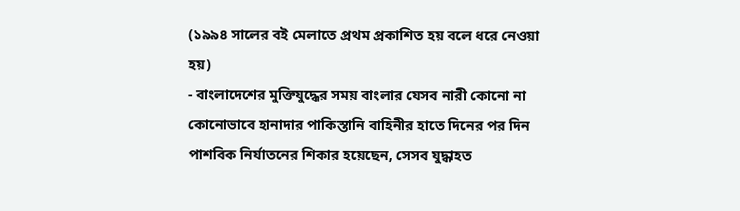(১৯৯৪ সালের বই মেলাতে প্রথম প্রকাশিত হয় বলে ধরে নেওয়া হয়)
- বাংলাদেশের মুক্তিযুদ্ধের সময় বাংলার যেসব নারী কোনো না কোনোভাবে হানাদার পাকিস্তানি বাহিনীর হাতে দিনের পর দিন পাশবিক নির্যাতনের শিকার হয়েছেন, সেসব যুদ্ধাহত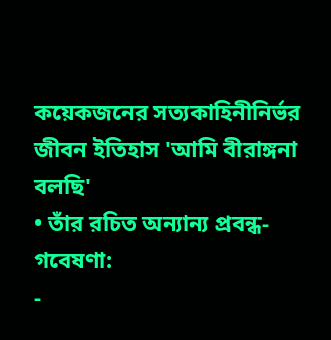কয়েকজনের সত্যকাহিনীনির্ভর জীবন ইতিহাস 'আমি বীরাঙ্গনা বলছি'
• তাঁর রচিত অন্যান্য প্রবন্ধ-গবেষণা:
-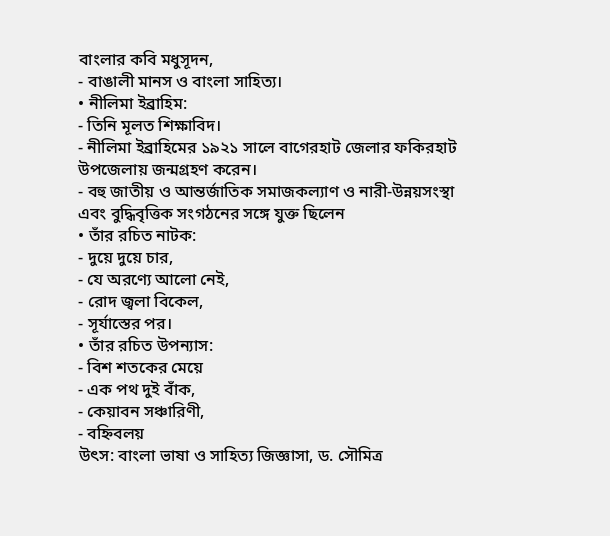বাংলার কবি মধুসূদন,
- বাঙালী মানস ও বাংলা সাহিত্য।
• নীলিমা ইব্রাহিম:
- তিনি মূলত শিক্ষাবিদ।
- নীলিমা ইব্রাহিমের ১৯২১ সালে বাগেরহাট জেলার ফকিরহাট উপজেলায় জন্মগ্রহণ করেন।
- বহু জাতীয় ও আন্তর্জাতিক সমাজকল্যাণ ও নারী-উন্নয়সংস্থা এবং বুদ্ধিবৃত্তিক সংগঠনের সঙ্গে যুক্ত ছিলেন
• তাঁর রচিত নাটক:
- দুয়ে দুয়ে চার,
- যে অরণ্যে আলো নেই,
- রোদ জ্বলা বিকেল,
- সূর্যাস্তের পর।
• তাঁর রচিত উপন্যাস:
- বিশ শতকের মেয়ে
- এক পথ দুই বাঁক,
- কেয়াবন সঞ্চারিণী,
- বহ্নিবলয়
উৎস: বাংলা ভাষা ও সাহিত্য জিজ্ঞাসা, ড. সৌমিত্র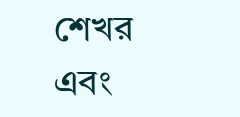শেখর এবং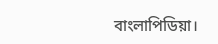বাংলাপিডিয়া।